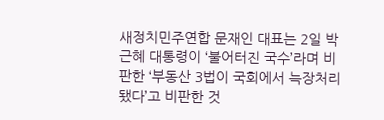새정치민주연합 문재인 대표는 2일 박근혜 대통령이 ‘불어터진 국수’라며 비판한 ‘부동산 3법이 국회에서 늑장처리됐다’고 비판한 것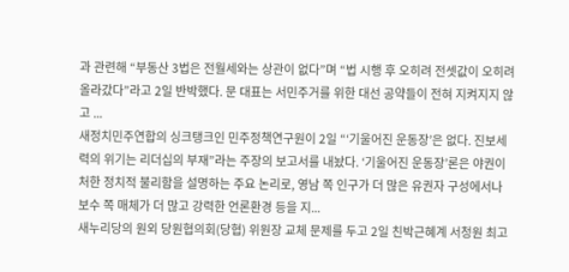과 관련해 “부동산 3법은 전월세와는 상관이 없다”며 “법 시행 후 오히려 전셋값이 오히려 올라갔다”라고 2일 반박했다. 문 대표는 서민주거를 위한 대선 공약들이 전혀 지켜지지 않고 ...
새정치민주연합의 싱크탱크인 민주정책연구원이 2일 “‘기울어진 운동장’은 없다. 진보세력의 위기는 리더십의 부재”라는 주장의 보고서를 내놨다. ‘기울어진 운동장’론은 야권이 처한 정치적 불리함을 설명하는 주요 논리로, 영남 쪽 인구가 더 많은 유권자 구성에서나 보수 쪽 매체가 더 많고 강력한 언론환경 등을 지...
새누리당의 원외 당원협의회(당협) 위원장 교체 문제를 두고 2일 친박근혜계 서청원 최고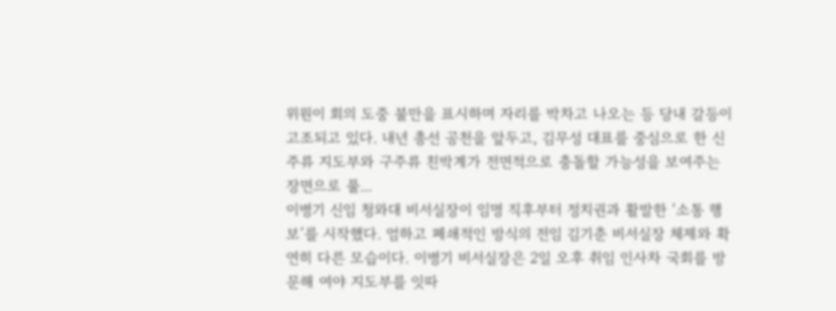위원이 회의 도중 불만을 표시하며 자리를 박차고 나오는 등 당내 갈등이 고조되고 있다. 내년 총선 공천을 앞두고, 김무성 대표를 중심으로 한 신주류 지도부와 구주류 친박계가 전면적으로 충돌할 가능성을 보여주는 장면으로 풀...
이병기 신임 청와대 비서실장이 임명 직후부터 정치권과 활발한 ‘소통 행보’를 시작했다. 엄하고 폐쇄적인 방식의 전임 김기춘 비서실장 체제와 확연히 다른 모습이다. 이병기 비서실장은 2일 오후 취임 인사차 국회를 방문해 여야 지도부를 잇따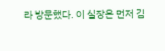라 방문했다. 이 실장은 먼저 김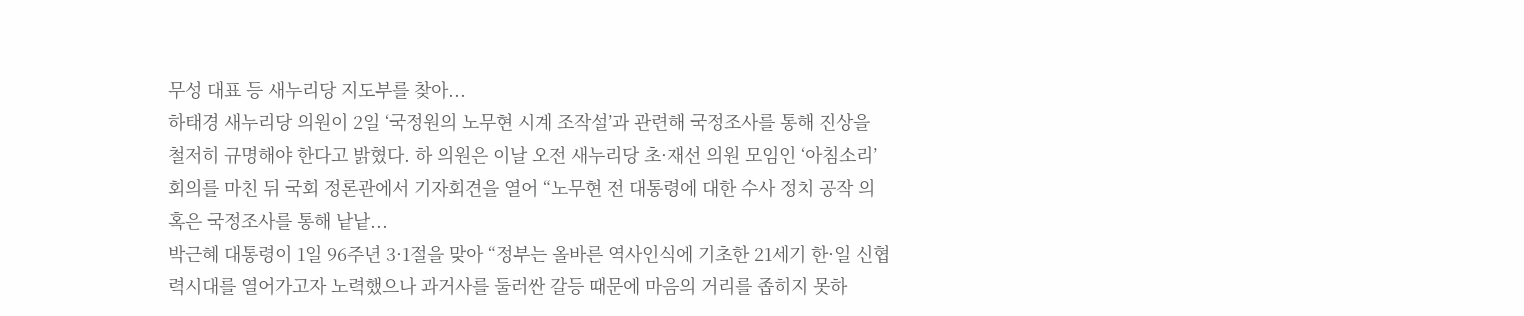무성 대표 등 새누리당 지도부를 찾아...
하태경 새누리당 의원이 2일 ‘국정원의 노무현 시계 조작설’과 관련해 국정조사를 통해 진상을 철저히 규명해야 한다고 밝혔다. 하 의원은 이날 오전 새누리당 초·재선 의원 모임인 ‘아침소리’ 회의를 마친 뒤 국회 정론관에서 기자회견을 열어 “노무현 전 대통령에 대한 수사 정치 공작 의혹은 국정조사를 통해 낱낱...
박근혜 대통령이 1일 96주년 3·1절을 맞아 “정부는 올바른 역사인식에 기초한 21세기 한·일 신협력시대를 열어가고자 노력했으나 과거사를 둘러싼 갈등 때문에 마음의 거리를 좁히지 못하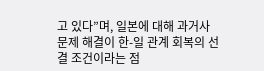고 있다”며, 일본에 대해 과거사 문제 해결이 한-일 관계 회복의 선결 조건이라는 점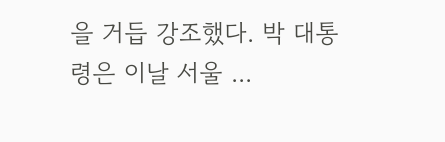을 거듭 강조했다. 박 대통령은 이날 서울 ...